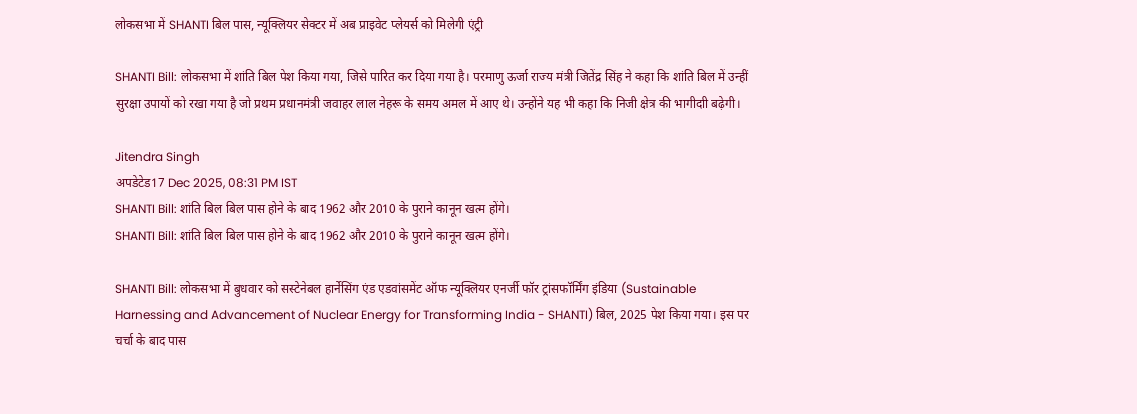लोकसभा में SHANTI बिल पास, न्यूक्लियर सेक्टर में अब प्राइवेट प्लेयर्स को मिलेगी एंट्री

SHANTI Bill: लोकसभा में शांति बिल पेश किया गया, जिसे पारित कर दिया गया है। परमाणु ऊर्जा राज्य मंत्री जितेंद्र सिंह ने कहा कि शांति बिल में उन्हीं सुरक्षा उपायों को रखा गया है जो प्रथम प्रधानमंत्री जवाहर लाल नेहरू के समय अमल में आए थे। उन्होंने यह भी कहा कि निजी क्षेत्र की भागीदाी बढ़ेगी।

Jitendra Singh
अपडेटेड17 Dec 2025, 08:31 PM IST
SHANTI Bill: शांति बिल बिल पास होने के बाद 1962 और 2010 के पुराने कानून खत्म होंगे।
SHANTI Bill: शांति बिल बिल पास होने के बाद 1962 और 2010 के पुराने कानून खत्म होंगे।

SHANTI Bill: लोकसभा में बुधवार को सस्टेनेबल हार्नेसिंग एंड एडवांसमेंट ऑफ न्यूक्लियर एनर्जी फॉर ट्रांसफॉर्मिंग इंडिया (Sustainable Harnessing and Advancement of Nuclear Energy for Transforming India - SHANTI) बिल, 2025 पेश किया गया। इस पर चर्चा के बाद पास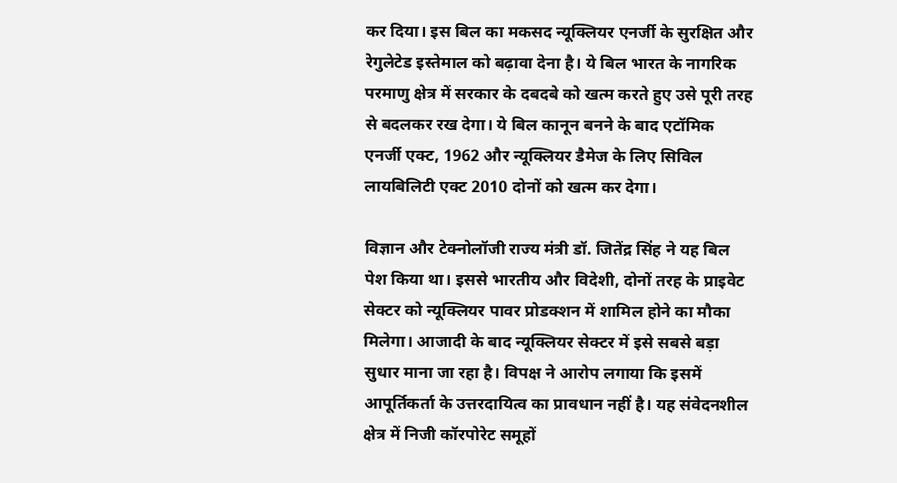कर दिया। इस बिल का मकसद न्यूक्लियर एनर्जी के सुरक्षित और रेगुलेटेड इस्तेमाल को बढ़ावा देना है। ये बिल भारत के नागरिक परमाणु क्षेत्र में सरकार के दबदबे को खत्म करते हुए उसे पूरी तरह से बदलकर रख देगा। ये बिल कानून बनने के बाद एटॉमिक एनर्जी एक्ट, 1962 और न्यूक्लियर डैमेज के लिए सिविल लायबिलिटी एक्ट 2010 दोनों को खत्म कर देगा।

विज्ञान और टेक्नोलॉजी राज्य मंत्री डॉ. जितेंद्र सिंह ने यह बिल पेश किया था। इससे भारतीय और विदेशी, दोनों तरह के प्राइवेट सेक्टर को न्यूक्लियर पावर प्रोडक्शन में शामिल होने का मौका मिलेगा। आजादी के बाद न्यूक्लियर सेक्टर में इसे सबसे बड़ा सुधार माना जा रहा है। विपक्ष ने आरोप लगाया कि इसमें आपूर्तिकर्ता के उत्तरदायित्व का प्रावधान नहीं है। यह संवेदनशील क्षेत्र में निजी कॉरपोरेट समूहों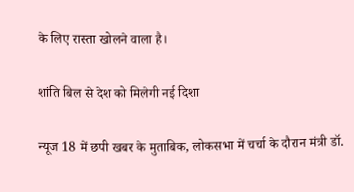के लिए रास्ता खोलने वाला है।

शांति बिल से देश को मिलेगी नई दिशा

न्यूज 18 में छपी खबर के मुताबिक, लोकसभा में चर्चा के दौरान मंत्री डॉ.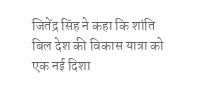जितेंद्र सिंह ने कहा कि शांति बिल देश की विकास यात्रा को एक नई दिशा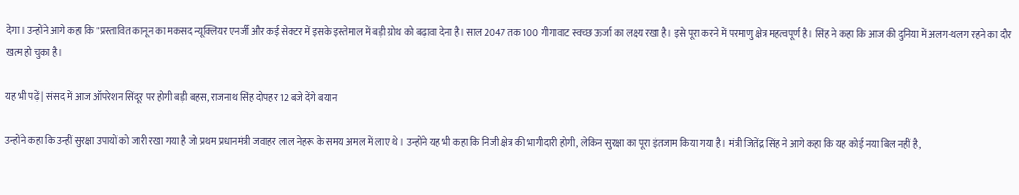देगा। उन्होंने आगे कहा कि "प्रस्तावित कानून का मकसद न्यूक्लियर एनर्जी और कई सेक्टर में इसके इस्तेमाल में बड़ी ग्रोथ को बढ़ावा देना है। साल 2047 तक 100 गीगावाट स्वच्छ ऊर्जा का लक्ष्य रखा है। इसे पूरा करने में परमाणु क्षेत्र महत्वपूर्ण है। सिंह ने कहा कि आज की दुनिया में अलग-थलग रहने का दौर खत्म हो चुका है।

यह भी पढ़ें | संसद में आज ऑपरेशन सिंदूर पर होगी बड़ी बहस, राजनाथ सिंह दोपहर 12 बजे देंगे बयान

उन्होंने कहा कि उन्हीं सुरक्षा उपायों को जारी रखा गया है जो प्रथम प्रधानमंत्री जवाहर लाल नेहरू के समय अमल में लाए थे। उन्होंने यह भी कहा कि निजी क्षेत्र की भागीदारी होगी, लेकिन सुरक्षा का पूरा इंतजाम किया गया है। मंत्री जितेंद्र सिंह ने आगे कहा कि यह कोई नया बिल नहीं है,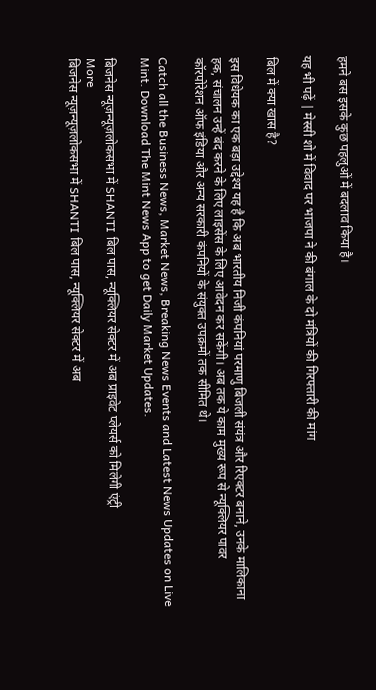हमने बस इसके कुछ पहलुओं में बदलाव किया है।

यह भी पढ़ें | मेस्सी शो में विवाद पर भाजपा ने की बंगाल के दो मंत्रियों की गिरफ्तारी की मांग

बिल में क्या खास है?

इस विधेयक का एक बड़ा उद्देश्य यह है कि अब भारतीय निजी कंपनियां परमाणु बिजली संयंत्र और रिएक्टर बनाने, उनके मालिकाना हक, संचालन उन्हें बंद करने के लिए लाइसेंस के लिए आवेदन कर सकेंगी। अब तक ये काम मुख्य रूप से न्यूक्लियर पावर कॉरपोरेशन ऑफ इंडिया और अन्य सरकारी कंपनियों के संयुक्त उपक्रमों तक सीमित थे।

Catch all the Business News, Market News, Breaking News Events and Latest News Updates on Live Mint. Download The Mint News App to get Daily Market Updates.

बिजनेस न्यूज़न्यूज़लोकसभा में SHANTI बिल पास, न्यूक्लियर सेक्टर में अब प्राइवेट प्लेयर्स को मिलेगी एंट्री
More
बिजनेस न्यूज़न्यूज़लोकसभा में SHANTI बिल पास, न्यूक्लियर सेक्टर में अब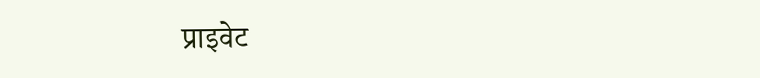प्राइवेट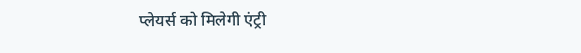प्लेयर्स को मिलेगी एंट्री